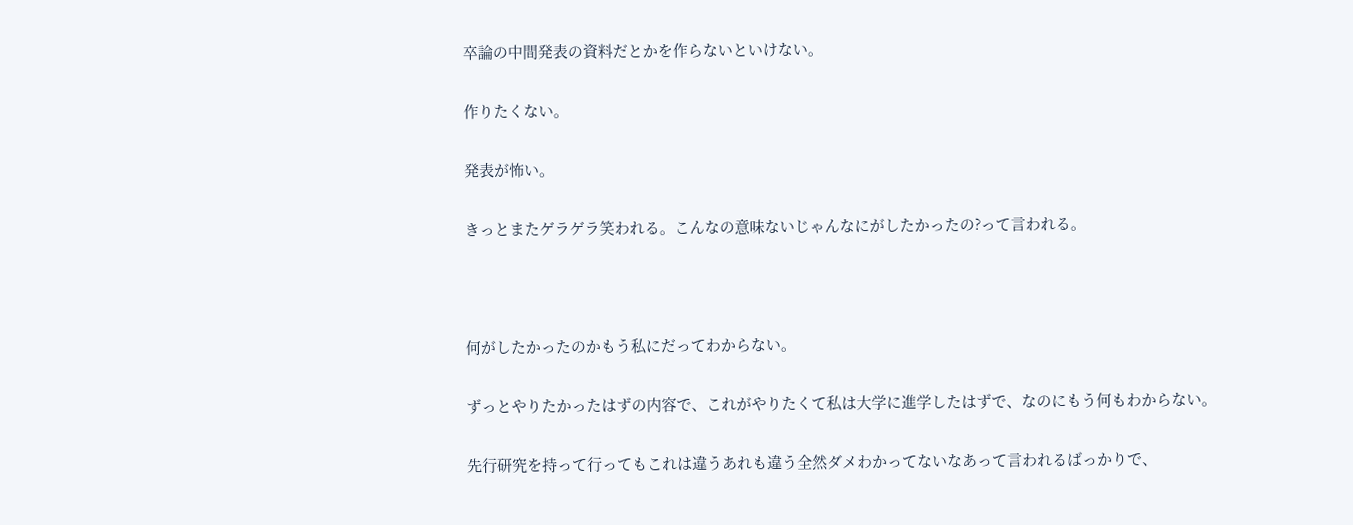卒論の中間発表の資料だとかを作らないといけない。

作りたくない。

発表が怖い。

きっとまたゲラゲラ笑われる。こんなの意味ないじゃんなにがしたかったの?って言われる。



何がしたかったのかもう私にだってわからない。

ずっとやりたかったはずの内容で、これがやりたくて私は大学に進学したはずで、なのにもう何もわからない。

先行研究を持って行ってもこれは違うあれも違う全然ダメわかってないなあって言われるばっかりで、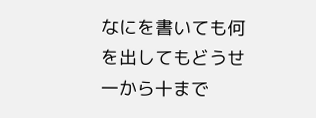なにを書いても何を出してもどうせ一から十まで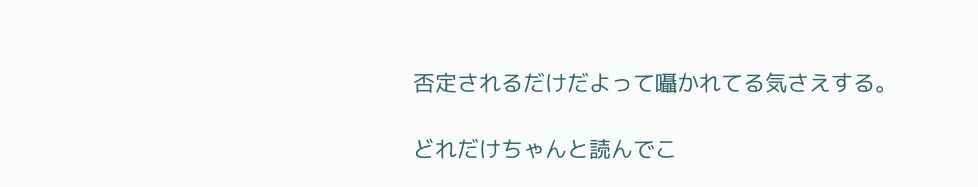否定されるだけだよって囁かれてる気さえする。

どれだけちゃんと読んでこ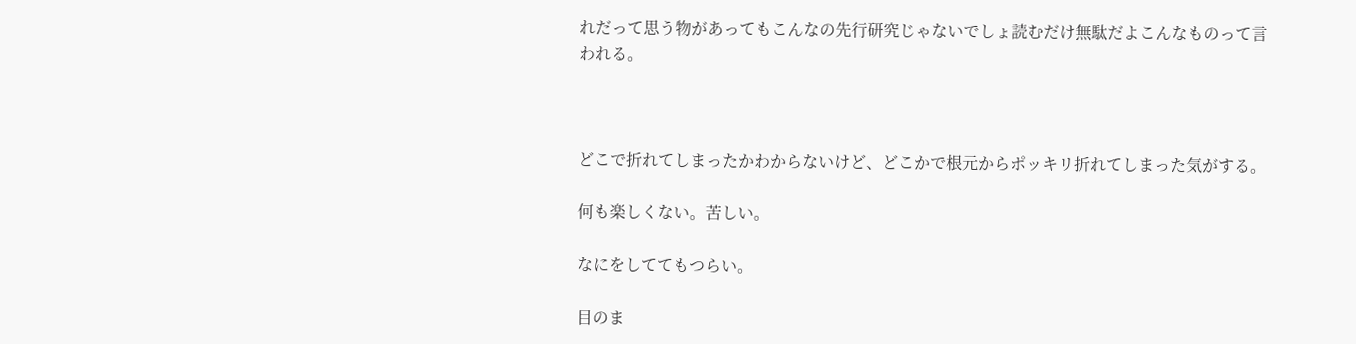れだって思う物があってもこんなの先行研究じゃないでしょ読むだけ無駄だよこんなものって言われる。



どこで折れてしまったかわからないけど、どこかで根元からポッキリ折れてしまった気がする。

何も楽しくない。苦しい。

なにをしててもつらい。

目のま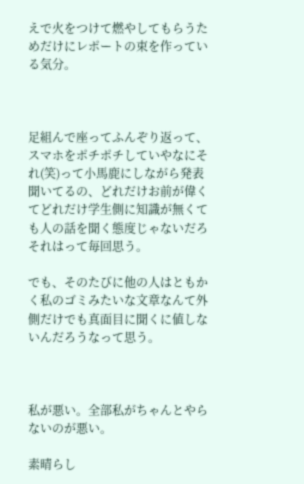えで火をつけて燃やしてもらうためだけにレポートの束を作っている気分。



足組んで座ってふんぞり返って、スマホをポチポチしていやなにそれ(笑)って小馬鹿にしながら発表聞いてるの、どれだけお前が偉くてどれだけ学生側に知識が無くても人の話を聞く態度じゃないだろそれはって毎回思う。

でも、そのたびに他の人はともかく私のゴミみたいな文章なんて外側だけでも真面目に聞くに値しないんだろうなって思う。



私が悪い。全部私がちゃんとやらないのが悪い。

素晴らし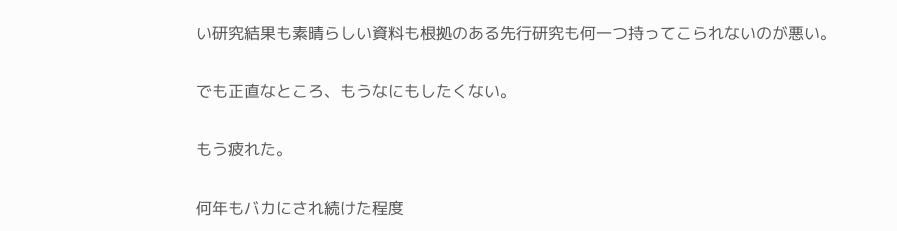い研究結果も素晴らしい資料も根拠のある先行研究も何一つ持ってこられないのが悪い。

でも正直なところ、もうなにもしたくない。

もう疲れた。

何年もバカにされ続けた程度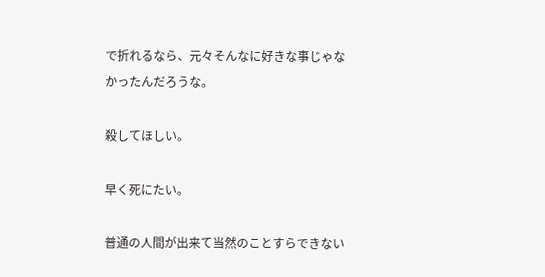で折れるなら、元々そんなに好きな事じゃなかったんだろうな。

殺してほしい。

早く死にたい。

普通の人間が出来て当然のことすらできない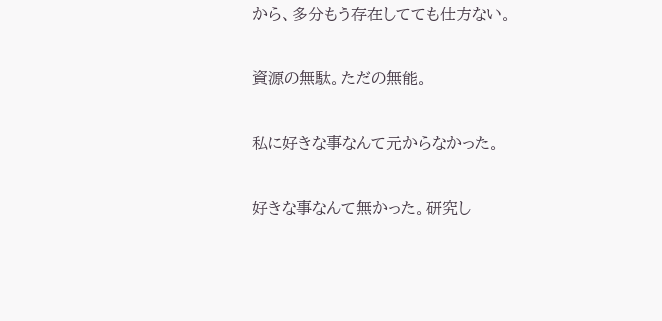から、多分もう存在してても仕方ない。

資源の無駄。ただの無能。

私に好きな事なんて元からなかった。

好きな事なんて無かった。研究し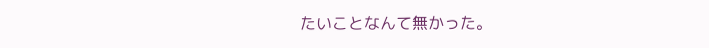たいことなんて無かった。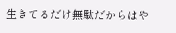生きてるだけ無駄だからはや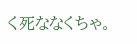く死ななくちゃ。